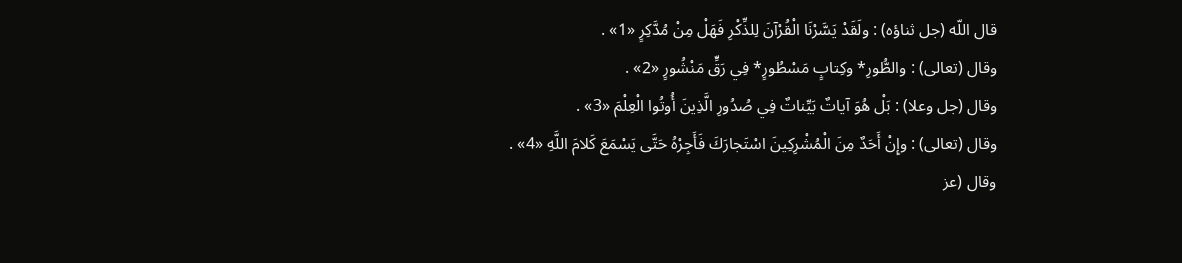قال اللّه (جل ثناؤه) : ولَقَدْ يَسَّرْنَا الْقُرْآنَ لِلذِّكْرِ فَهَلْ مِنْ مُدَّكِرٍ «1» .
وقال (تعالى) : والطُّورِ* وكِتابٍ مَسْطُورٍ* فِي رَقٍّ مَنْشُورٍ «2» .
وقال (جل وعلا) : بَلْ هُوَ آياتٌ بَيِّناتٌ فِي صُدُورِ الَّذِينَ أُوتُوا الْعِلْمَ «3» .
وقال (تعالى) : وإِنْ أَحَدٌ مِنَ الْمُشْرِكِينَ اسْتَجارَكَ فَأَجِرْهُ حَتَّى يَسْمَعَ كَلامَ اللَّهِ «4» .
وقال (عز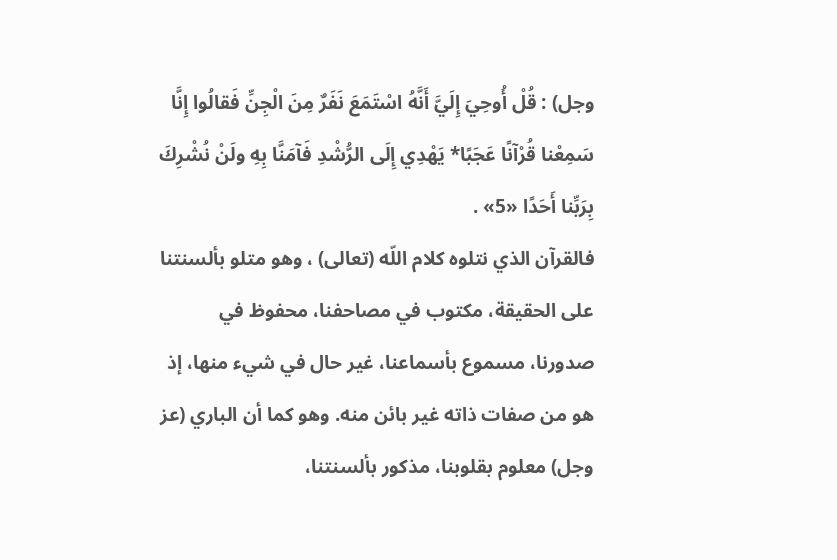وجل) : قُلْ أُوحِيَ إِلَيَّ أَنَّهُ اسْتَمَعَ نَفَرٌ مِنَ الْجِنِّ فَقالُوا إِنَّا سَمِعْنا قُرْآنًا عَجَبًا* يَهْدِي إِلَى الرُّشْدِ فَآمَنَّا بِهِ ولَنْ نُشْرِكَ بِرَبِّنا أَحَدًا «5» .
فالقرآن الذي نتلوه كلام اللّه (تعالى) ، وهو متلو بألسنتنا على الحقيقة، مكتوب في مصاحفنا، محفوظ في صدورنا، مسموع بأسماعنا، غير حال في شيء منها، إذ هو من صفات ذاته غير بائن منه. وهو كما أن الباري (عز وجل) معلوم بقلوبنا، مذكور بألسنتنا،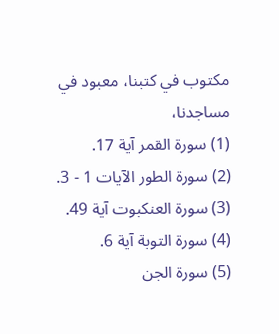مكتوب في كتبنا، معبود في مساجدنا،
(1) سورة القمر آية 17.
(2) سورة الطور الآيات 1 - 3.
(3) سورة العنكبوت آية 49.
(4) سورة التوبة آية 6.
(5) سورة الجن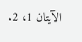الآيتان 1، 2.